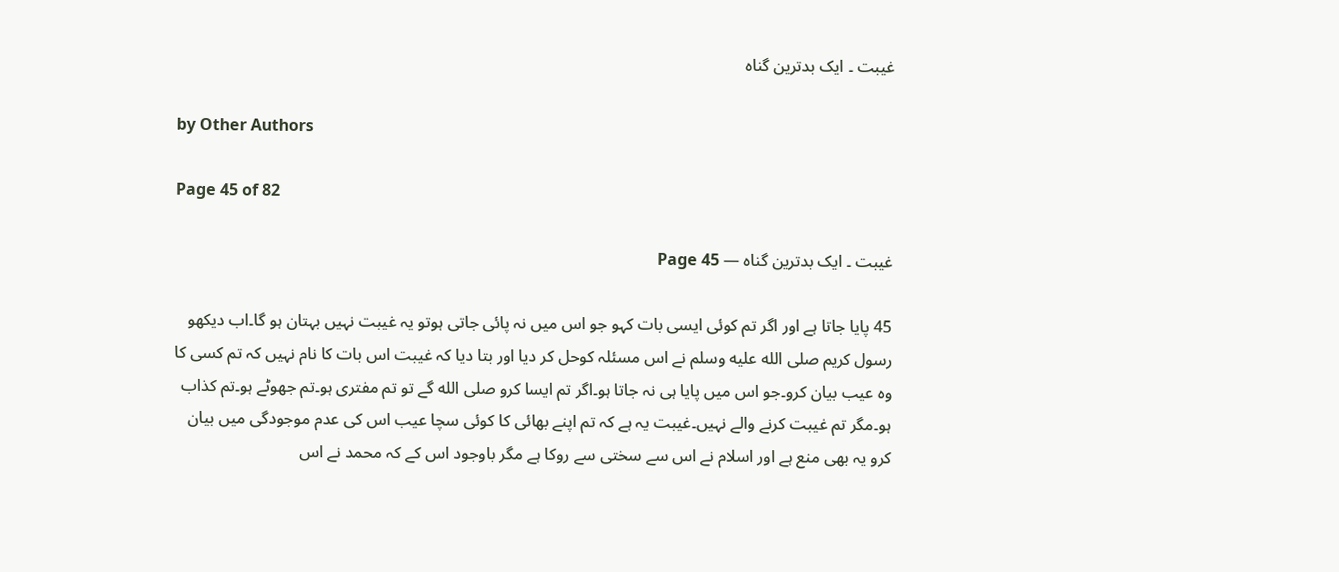غیبت ۔ ایک بدترین گناہ

by Other Authors

Page 45 of 82

غیبت ۔ ایک بدترین گناہ — Page 45

45 پایا جاتا ہے اور اگر تم کوئی ایسی بات کہو جو اس میں نہ پائی جاتی ہوتو یہ غیبت نہیں بہتان ہو گا۔اب دیکھو رسول کریم صلى الله عليه وسلم نے اس مسئلہ کوحل کر دیا اور بتا دیا کہ غیبت اس بات کا نام نہیں کہ تم کسی کا وہ عیب بیان کرو۔جو اس میں پایا ہی نہ جاتا ہو۔اگر تم ایسا کرو صلى الله گے تو تم مفتری ہو۔تم جھوٹے ہو۔تم کذاب ہو۔مگر تم غیبت کرنے والے نہیں۔غیبت یہ ہے کہ تم اپنے بھائی کا کوئی سچا عیب اس کی عدم موجودگی میں بیان کرو یہ بھی منع ہے اور اسلام نے اس سے سختی سے روکا ہے مگر باوجود اس کے کہ محمد نے اس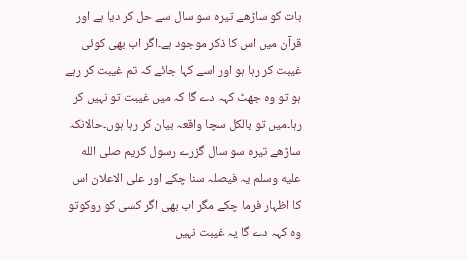بات کو ساڑھے تیرہ سو سال سے حل کر دیا ہے اور قرآن میں اس کا ذکر موجود ہے۔اگر اب بھی کوئی غیبت کر رہا ہو اور اسے کہا جائے کہ تم غیبت کر رہے ہو تو وہ جھٹ کہہ دے گا کہ میں غیبت تو نہیں کر رہا۔میں تو بالکل سچا واقعہ بیان کر رہا ہوں۔حالانکہ ساڑھے تیرہ سو سال گزرے رسول کریم صلى الله عليه وسلم یہ فیصلہ سنا چکے اور علی الاعلان اس کا اظہار فرما چکے مگر اب بھی اگر کسی کو روکوتو وہ کہہ دے گا یہ غیبت نہیں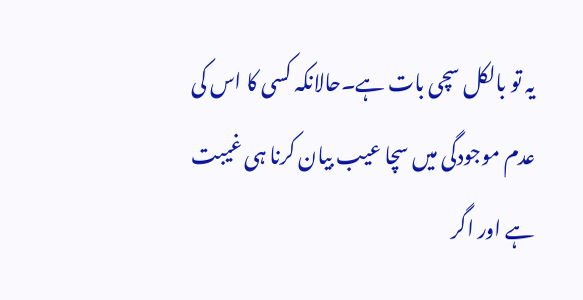یہ تو بالکل سچی بات ہے۔حالانکہ کسی کا اس کی عدم موجودگی میں سچا عیب بیان کرنا ہی غیبت ہے اور اگر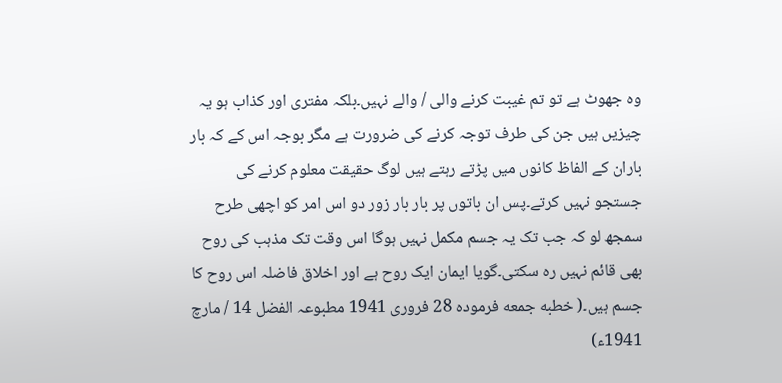وہ جھوٹ ہے تو تم غیبت کرنے والی / والے نہیں۔بلکہ مفتری اور کذاب ہو یہ چیزیں ہیں جن کی طرف توجہ کرنے کی ضرورت ہے مگر بوجہ اس کے کہ بار باران کے الفاظ کانوں میں پڑتے رہتے ہیں لوگ حقیقت معلوم کرنے کی جستجو نہیں کرتے۔پس ان باتوں پر بار بار زور دو اس امر کو اچھی طرح سمجھ لو کہ جب تک یہ جسم مکمل نہیں ہوگا اس وقت تک مذہب کی روح بھی قائم نہیں رہ سکتی۔گویا ایمان ایک روح ہے اور اخلاق فاضلہ اس روح کا جسم ہیں۔( خطبه جمعه فرموده 28 فروری 1941 مطبوعہ الفضل 14 / مارچ 1941ء)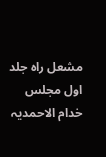مشعل راه جلد اول مجلس خدام الاحمدیہ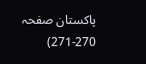پاکستان صفحہ 270-271)